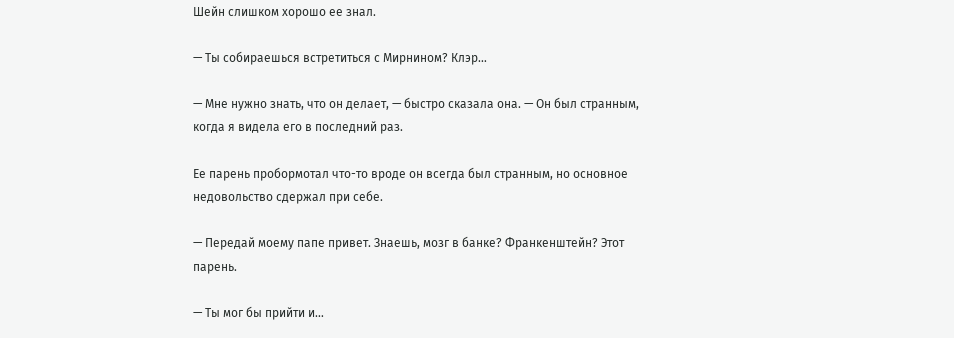Шейн слишком хорошо ее знал.

— Ты собираешься встретиться с Мирнином? Клэр…

— Мне нужно знать, что он делает, — быстро сказала она. — Он был странным, когда я видела его в последний раз.

Ее парень пробормотал что-то вроде он всегда был странным, но основное недовольство сдержал при себе.

— Передай моему папе привет. Знаешь, мозг в банке? Франкенштейн? Этот парень.

— Ты мог бы прийти и…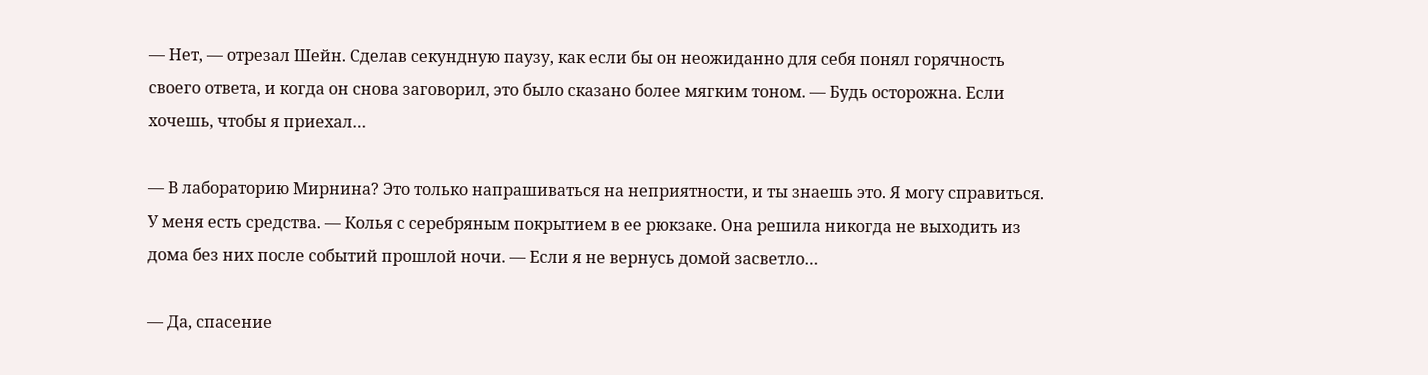— Нет, — отрезал Шейн. Сделав секундную паузу, как если бы он неожиданно для себя понял горячность своего ответа, и когда он снова заговорил, это было сказано более мягким тоном. — Будь осторожна. Если хочешь, чтобы я приехал…

— В лабораторию Мирнина? Это только напрашиваться на неприятности, и ты знаешь это. Я могу справиться. У меня есть средства. — Колья с серебряным покрытием в ее рюкзаке. Она решила никогда не выходить из дома без них после событий прошлой ночи. — Если я не вернусь домой засветло…

— Да, спасение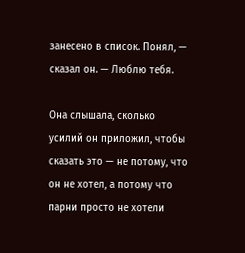занесено в список. Понял, — сказал он. — Люблю тебя.

Она слышала, сколько усилий он приложил, чтобы сказать это — не потому, что он не хотел, а потому что парни просто не хотели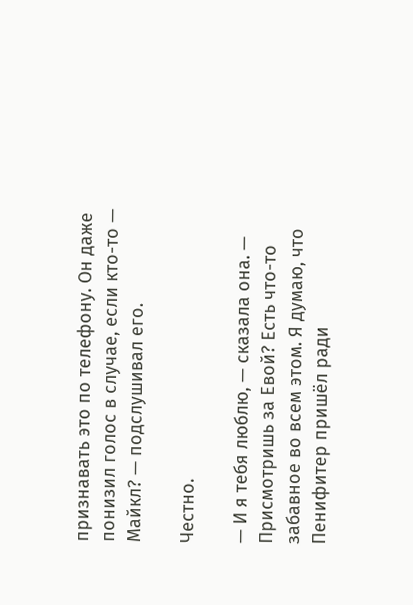признавать это по телефону. Он даже понизил голос в случае, если кто-то — Майкл? — подслушивал его.

Честно.

— И я тебя люблю, — сказала она. — Присмотришь за Евой? Есть что-то забавное во всем этом. Я думаю, что Пенифитер пришёл ради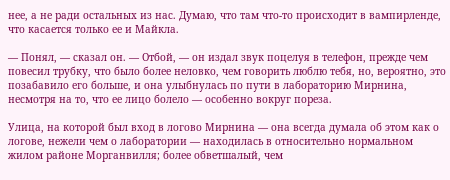нее, а не ради остальных из нас. Думаю, что там что-то происходит в вампирленде, что касается только ее и Майкла.

— Понял, — сказал он. — Отбой, — он издал звук поцелуя в телефон, прежде чем повесил трубку, что было более неловко, чем говорить люблю тебя, но, вероятно, это позабавило его больше, и она улыбнулась по пути в лабораторию Мирнина, несмотря на то, что ее лицо болело — особенно вокруг пореза.

Улица, на которой был вход в логово Мирнина — она всегда думала об этом как о логове, нежели чем о лаборатории — находилась в относительно нормальном жилом районе Морганвилля; более обветшалый, чем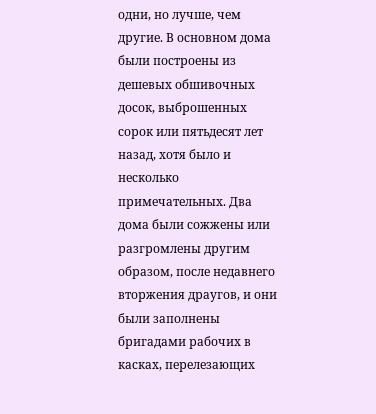одни, но лучше, чем другие. В основном дома были построены из дешевых обшивочных досок, выброшенных сорок или пятьдесят лет назад, хотя было и несколько примечательных. Два дома были сожжены или разгромлены другим образом, после недавнего вторжения драугов, и они были заполнены бригадами рабочих в касках, перелезающих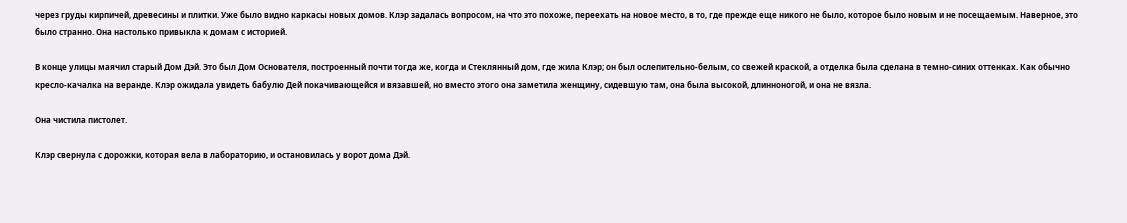через груды кирпичей, древесины и плитки. Уже было видно каркасы новых домов. Клэр задалась вопросом, на что это похоже, переехать на новое место, в то, где прежде еще никого не было, которое было новым и не посещаемым. Наверное, это было странно. Она настолько привыкла к домам с историей.

В конце улицы маячил старый Дом Дэй. Это был Дом Основателя, построенный почти тогда же, когда и Стеклянный дом, где жила Клэр; он был ослепительно-белым, со свежей краской, а отделка была сделана в темно-синих оттенках. Как обычно кресло-качалка на веранде. Клэр ожидала увидеть бабулю Дей покачивающейся и вязавшей, но вместо этого она заметила женщину, сидевшую там, она была высокой, длинноногой, и она не вязла.

Она чистила пистолет.

Клэр свернула с дорожки, которая вела в лабораторию, и остановилась у ворот дома Дэй.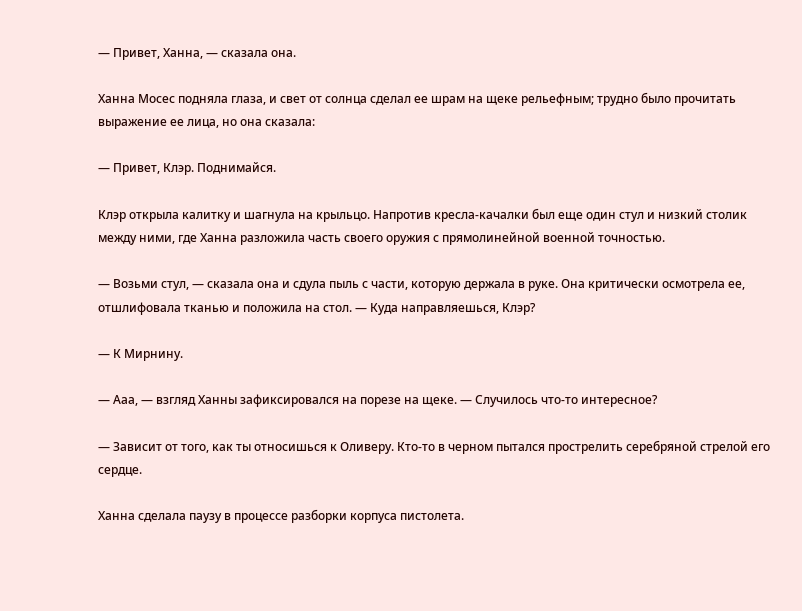— Привет, Ханна, — сказала она.

Ханна Мосес подняла глаза, и свет от солнца сделал ее шрам на щеке рельефным; трудно было прочитать выражение ее лица, но она сказала:

— Привет, Клэр. Поднимайся.

Клэр открыла калитку и шагнула на крыльцо. Напротив кресла-качалки был еще один стул и низкий столик между ними, где Ханна разложила часть своего оружия с прямолинейной военной точностью.

— Возьми стул, — сказала она и сдула пыль с части, которую держала в руке. Она критически осмотрела ее, отшлифовала тканью и положила на стол. — Куда направляешься, Клэр?

— К Мирнину.

— Ааа, — взгляд Ханны зафиксировался на порезе на щеке. — Случилось что-то интересное?

— Зависит от того, как ты относишься к Оливеру. Кто-то в черном пытался прострелить серебряной стрелой его сердце.

Ханна сделала паузу в процессе разборки корпуса пистолета.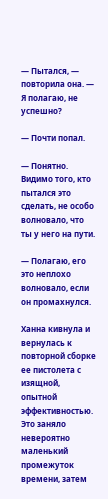— Пытался, — повторила она. — Я полагаю, не успешно?

— Почти попал.

— Понятно. Видимо того, кто пытался это сделать, не особо волновало, что ты у него на пути.

— Полагаю, его это неплохо волновало, если он промахнулся.

Ханна кивнула и вернулась к повторной сборке ее пистолета с изящной, опытной эффективностью. Это заняло невероятно маленький промежуток времени, затем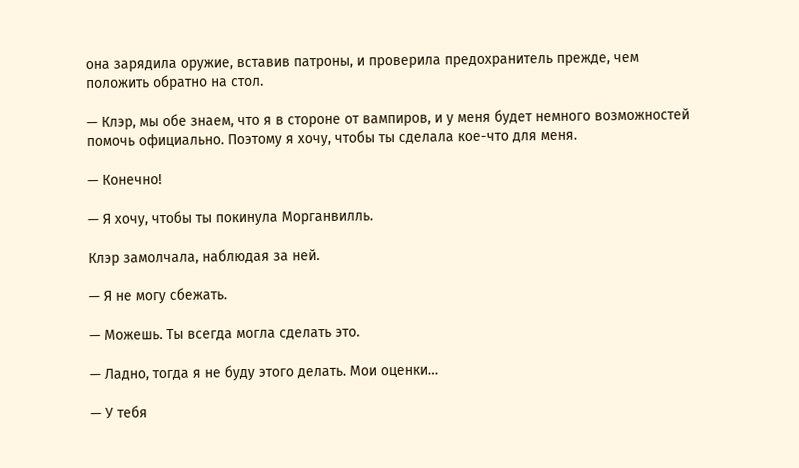она зарядила оружие, вставив патроны, и проверила предохранитель прежде, чем положить обратно на стол.

— Клэр, мы обе знаем, что я в стороне от вампиров, и у меня будет немного возможностей помочь официально. Поэтому я хочу, чтобы ты сделала кое-что для меня.

— Конечно!

— Я хочу, чтобы ты покинула Морганвилль.

Клэр замолчала, наблюдая за ней.

— Я не могу сбежать.

— Можешь. Ты всегда могла сделать это.

— Ладно, тогда я не буду этого делать. Мои оценки…

— У тебя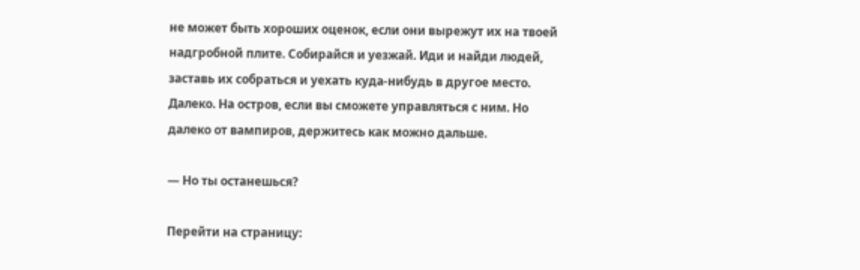не может быть хороших оценок, если они вырежут их на твоей надгробной плите. Собирайся и уезжай. Иди и найди людей, заставь их собраться и уехать куда-нибудь в другое место. Далеко. На остров, если вы сможете управляться с ним. Но далеко от вампиров, держитесь как можно дальше.

— Но ты останешься?

Перейти на страницу: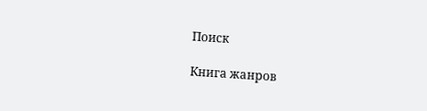Поиск

Книга жанров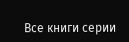Все книги серии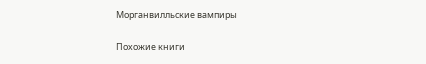Морганвилльские вампиры

Похожие книги